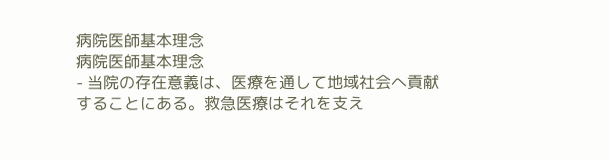病院医師基本理念
病院医師基本理念
- 当院の存在意義は、医療を通して地域社会へ貢献することにある。救急医療はそれを支え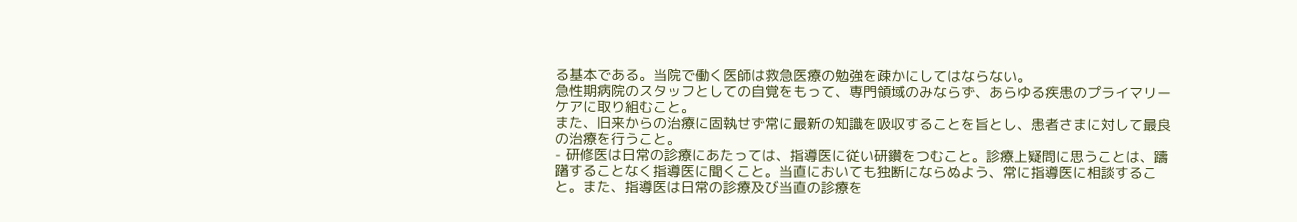る基本である。当院で働く医師は救急医療の勉強を疎かにしてはならない。
急性期病院のスタッフとしての自覚をもって、専門領域のみならず、あらゆる疾患のプライマリーケアに取り組むこと。
また、旧来からの治療に固執せず常に最新の知識を吸収することを旨とし、患者さまに対して最良の治療を行うこと。
- 研修医は日常の診療にあたっては、指導医に従い研鑽をつむこと。診療上疑問に思うことは、躊躇することなく指導医に聞くこと。当直においても独断にならぬよう、常に指導医に相談すること。また、指導医は日常の診療及び当直の診療を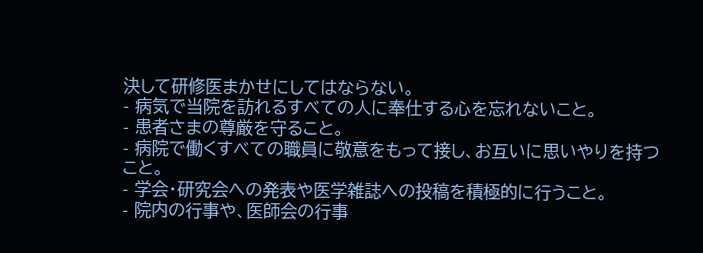決して研修医まかせにしてはならない。
- 病気で当院を訪れるすべての人に奉仕する心を忘れないこと。
- 患者さまの尊厳を守ること。
- 病院で働くすべての職員に敬意をもって接し、お互いに思いやりを持つこと。
- 学会・研究会への発表や医学雑誌への投稿を積極的に行うこと。
- 院内の行事や、医師会の行事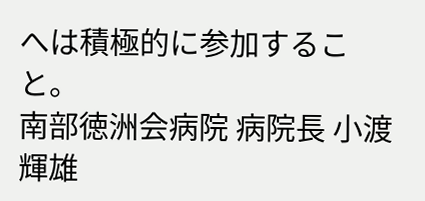へは積極的に参加すること。
南部徳洲会病院 病院長 小渡輝雄